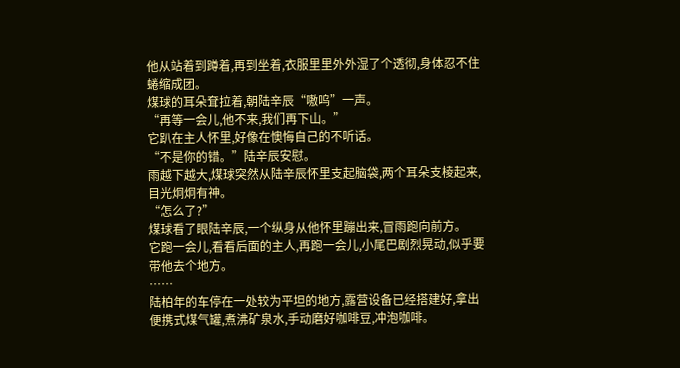他从站着到蹲着,再到坐着,衣服里里外外湿了个透彻,身体忍不住蜷缩成团。
煤球的耳朵耷拉着,朝陆辛辰“嗷呜”一声。
“再等一会儿,他不来,我们再下山。”
它趴在主人怀里,好像在懊悔自己的不听话。
“不是你的错。”陆辛辰安慰。
雨越下越大,煤球突然从陆辛辰怀里支起脑袋,两个耳朵支棱起来,目光炯炯有神。
“怎么了?”
煤球看了眼陆辛辰,一个纵身从他怀里蹦出来,冒雨跑向前方。
它跑一会儿,看看后面的主人,再跑一会儿,小尾巴剧烈晃动,似乎要带他去个地方。
……
陆柏年的车停在一处较为平坦的地方,露营设备已经搭建好,拿出便携式煤气罐,煮沸矿泉水,手动磨好咖啡豆,冲泡咖啡。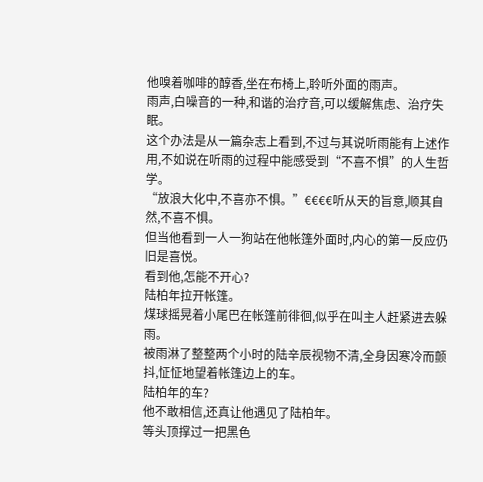他嗅着咖啡的醇香,坐在布椅上,聆听外面的雨声。
雨声,白噪音的一种,和谐的治疗音,可以缓解焦虑、治疗失眠。
这个办法是从一篇杂志上看到,不过与其说听雨能有上述作用,不如说在听雨的过程中能感受到“不喜不惧”的人生哲学。
“放浪大化中,不喜亦不惧。”€€€€听从天的旨意,顺其自然,不喜不惧。
但当他看到一人一狗站在他帐篷外面时,内心的第一反应仍旧是喜悦。
看到他,怎能不开心?
陆柏年拉开帐篷。
煤球摇晃着小尾巴在帐篷前徘徊,似乎在叫主人赶紧进去躲雨。
被雨淋了整整两个小时的陆辛辰视物不清,全身因寒冷而颤抖,怔怔地望着帐篷边上的车。
陆柏年的车?
他不敢相信,还真让他遇见了陆柏年。
等头顶撑过一把黑色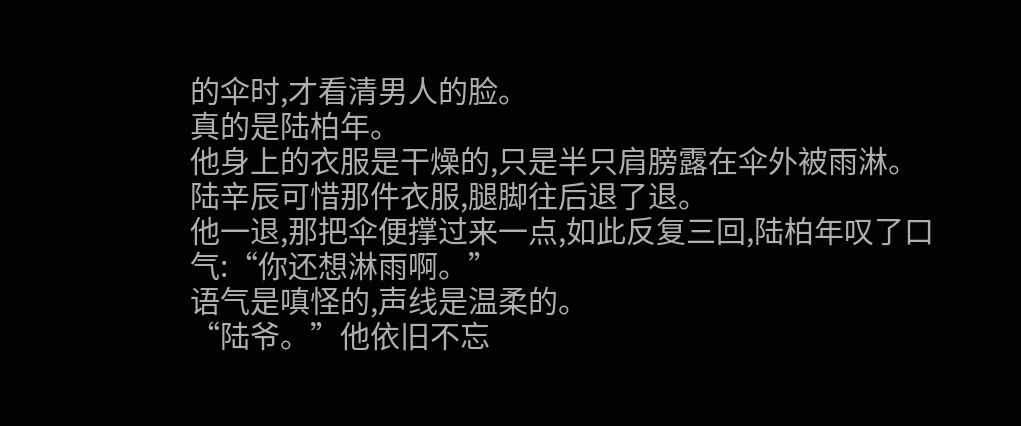的伞时,才看清男人的脸。
真的是陆柏年。
他身上的衣服是干燥的,只是半只肩膀露在伞外被雨淋。
陆辛辰可惜那件衣服,腿脚往后退了退。
他一退,那把伞便撑过来一点,如此反复三回,陆柏年叹了口气:“你还想淋雨啊。”
语气是嗔怪的,声线是温柔的。
“陆爷。”他依旧不忘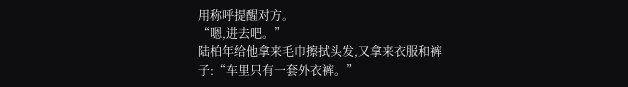用称呼提醒对方。
“嗯,进去吧。”
陆柏年给他拿来毛巾擦拭头发,又拿来衣服和裤子:“车里只有一套外衣裤。”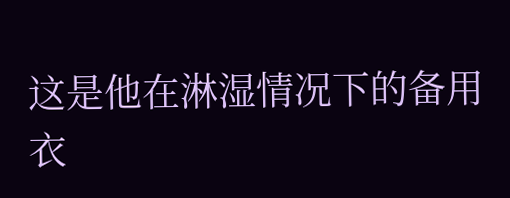这是他在淋湿情况下的备用衣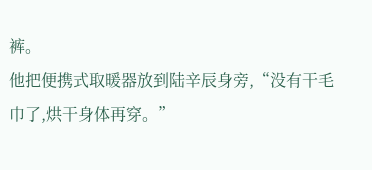裤。
他把便携式取暖器放到陆辛辰身旁,“没有干毛巾了,烘干身体再穿。”